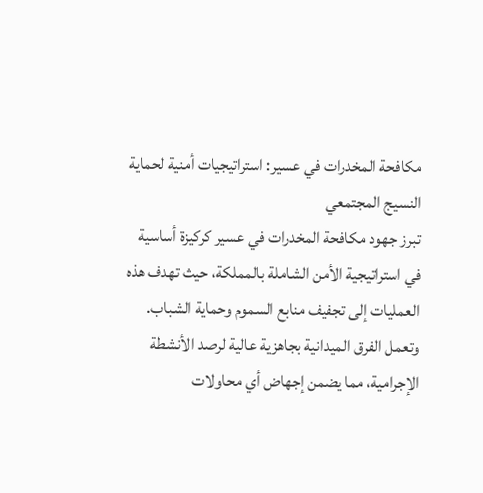مكافحة المخدرات في عسير: استراتيجيات أمنية لحماية النسيج المجتمعي
تبرز جهود مكافحة المخدرات في عسير كركيزة أساسية في استراتيجية الأمن الشاملة بالمملكة، حيث تهدف هذه العمليات إلى تجفيف منابع السموم وحماية الشباب. وتعمل الفرق الميدانية بجاهزية عالية لرصد الأنشطة الإجرامية، مما يضمن إجهاض أي محاولات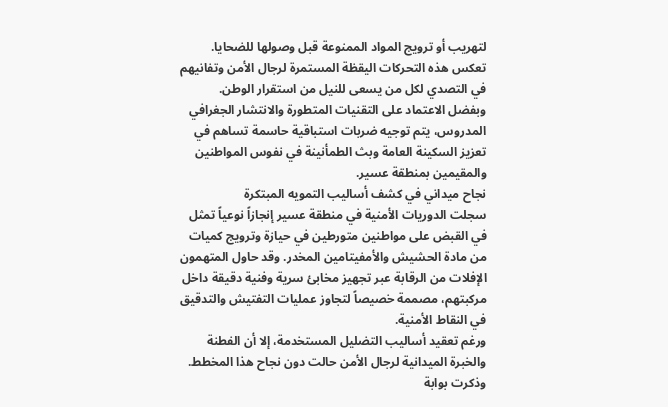لتهريب أو ترويج المواد الممنوعة قبل وصولها للضحايا.
تعكس هذه التحركات اليقظة المستمرة لرجال الأمن وتفانيهم في التصدي لكل من يسعى للنيل من استقرار الوطن. وبفضل الاعتماد على التقنيات المتطورة والانتشار الجغرافي المدروس، يتم توجيه ضربات استباقية حاسمة تساهم في تعزيز السكينة العامة وبث الطمأنينة في نفوس المواطنين والمقيمين بمنطقة عسير.
نجاح ميداني في كشف أساليب التمويه المبتكرة
سجلت الدوريات الأمنية في منطقة عسير إنجازاً نوعياً تمثل في القبض على مواطنين متورطين في حيازة وترويج كميات من مادة الحشيش والأمفيتامين المخدر. وقد حاول المتهمون الإفلات من الرقابة عبر تجهيز مخابئ سرية وفنية دقيقة داخل مركبتهم، مصممة خصيصاً لتجاوز عمليات التفتيش والتدقيق في النقاط الأمنية.
ورغم تعقيد أساليب التضليل المستخدمة، إلا أن الفطنة والخبرة الميدانية لرجال الأمن حالت دون نجاح هذا المخطط. وذكرت بوابة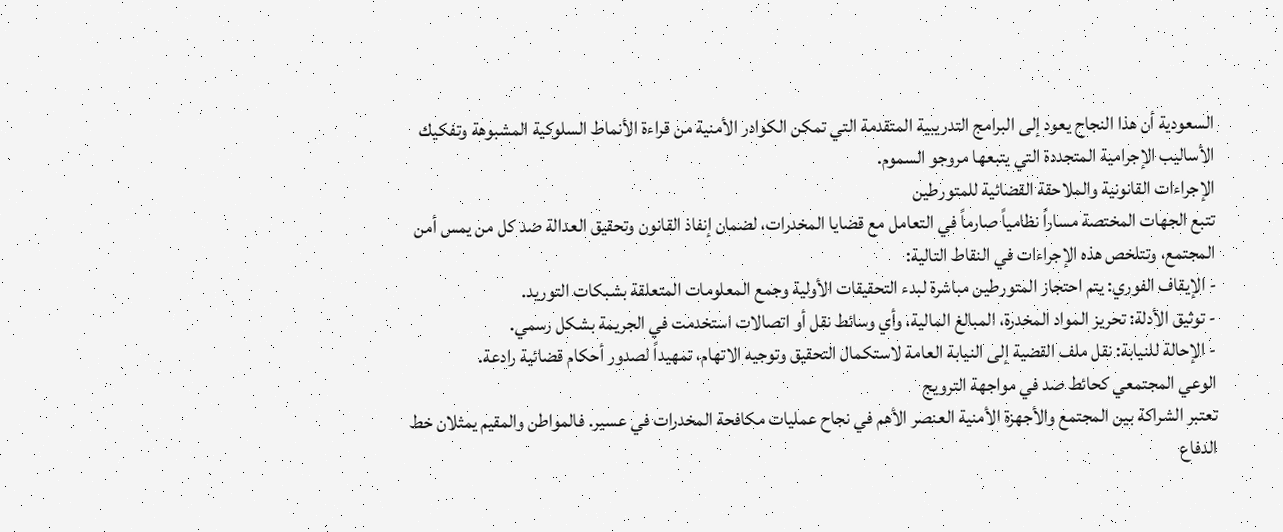السعودية أن هذا النجاح يعود إلى البرامج التدريبية المتقدمة التي تمكن الكوادر الأمنية من قراءة الأنماط السلوكية المشبوهة وتفكيك الأساليب الإجرامية المتجددة التي يتبعها مروجو السموم.
الإجراءات القانونية والملاحقة القضائية للمتورطين
تتبع الجهات المختصة مساراً نظامياً صارماً في التعامل مع قضايا المخدرات، لضمان إنفاذ القانون وتحقيق العدالة ضد كل من يمس أمن المجتمع، وتتلخص هذه الإجراءات في النقاط التالية:
- الإيقاف الفوري: يتم احتجاز المتورطين مباشرة لبدء التحقيقات الأولية وجمع المعلومات المتعلقة بشبكات التوريد.
- توثيق الأدلة: تحريز المواد المخدرة، المبالغ المالية، وأي وسائط نقل أو اتصالات استخدمت في الجريمة بشكل رسمي.
- الإحالة للنيابة: نقل ملف القضية إلى النيابة العامة لاستكمال التحقيق وتوجيه الاتهام، تمهيداً لصدور أحكام قضائية رادعة.
الوعي المجتمعي كحائط صد في مواجهة الترويج
تعتبر الشراكة بين المجتمع والأجهزة الأمنية العنصر الأهم في نجاح عمليات مكافحة المخدرات في عسير. فالمواطن والمقيم يمثلان خط الدفاع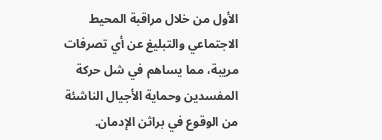الأول من خلال مراقبة المحيط الاجتماعي والتبليغ عن أي تصرفات مريبة، مما يساهم في شل حركة المفسدين وحماية الأجيال الناشئة من الوقوع في براثن الإدمان.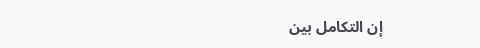إن التكامل بين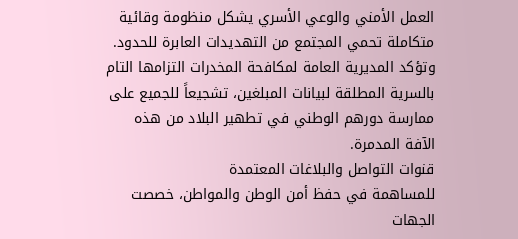العمل الأمني والوعي الأسري يشكل منظومة وقائية متكاملة تحمي المجتمع من التهديدات العابرة للحدود. وتؤكد المديرية العامة لمكافحة المخدرات التزامها التام بالسرية المطلقة لبيانات المبلغين، تشجيعاً للجميع على ممارسة دورهم الوطني في تطهير البلاد من هذه الآفة المدمرة.
قنوات التواصل والبلاغات المعتمدة
للمساهمة في حفظ أمن الوطن والمواطن، خصصت الجهات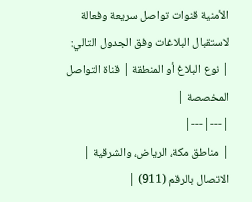الأمنية قنوات تواصل سريعة وفعالة لاستقبال البلاغات وفق الجدول التالي:
| نوع البلاغ أو المنطقة | قناة التواصل المخصصة |
|---|---|
| مناطق مكة، الرياض، والشرقية | الاتصال بالرقم (911) |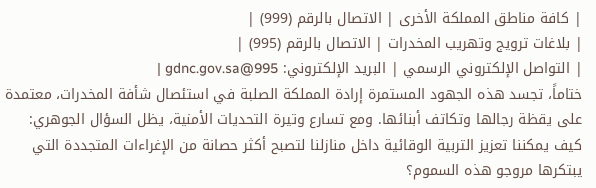| كافة مناطق المملكة الأخرى | الاتصال بالرقم (999) |
| بلاغات ترويج وتهريب المخدرات | الاتصال بالرقم (995) |
| التواصل الإلكتروني الرسمي | البريد الإلكتروني: 995@gdnc.gov.sa |
ختاماً، تجسد هذه الجهود المستمرة إرادة المملكة الصلبة في استئصال شأفة المخدرات، معتمدة على يقظة رجالها وتكاتف أبنائها. ومع تسارع وتيرة التحديات الأمنية، يظل السؤال الجوهري: كيف يمكننا تعزيز التربية الوقائية داخل منازلنا لتصبح أكثر حصانة من الإغراءات المتجددة التي يبتكرها مروجو هذه السموم؟